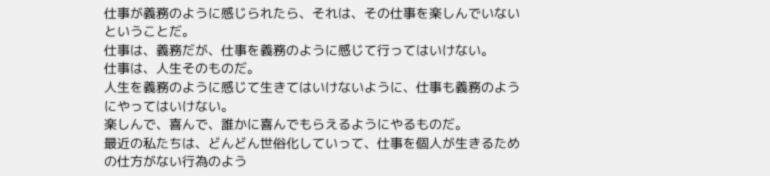仕事が義務のように感じられたら、それは、その仕事を楽しんでいないということだ。
仕事は、義務だが、仕事を義務のように感じて行ってはいけない。
仕事は、人生そのものだ。
人生を義務のように感じて生きてはいけないように、仕事も義務のようにやってはいけない。
楽しんで、喜んで、誰かに喜んでもらえるようにやるものだ。
最近の私たちは、どんどん世俗化していって、仕事を個人が生きるための仕方がない行為のよう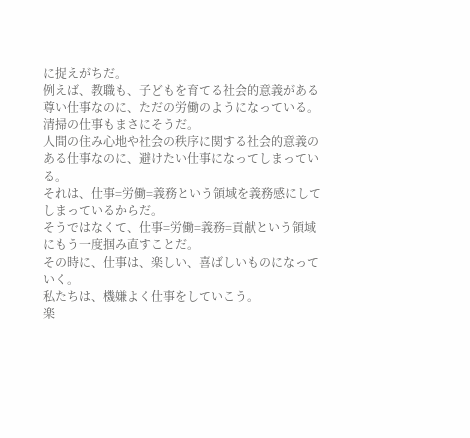に捉えがちだ。
例えば、教職も、子どもを育てる社会的意義がある尊い仕事なのに、ただの労働のようになっている。清掃の仕事もまさにそうだ。
人間の住み心地や社会の秩序に関する社会的意義のある仕事なのに、避けたい仕事になってしまっている。
それは、仕事=労働=義務という領域を義務感にしてしまっているからだ。
そうではなくて、仕事=労働=義務=貢献という領域にもう一度掴み直すことだ。
その時に、仕事は、楽しい、喜ばしいものになっていく。
私たちは、機嫌よく仕事をしていこう。
楽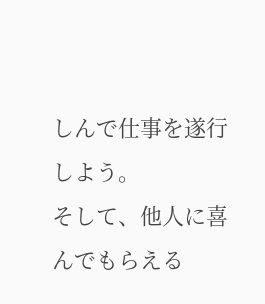しんで仕事を遂行しよう。
そして、他人に喜んでもらえる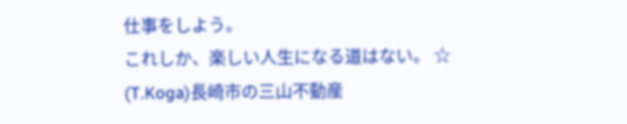仕事をしよう。
これしか、楽しい人生になる道はない。 ☆ (T.Koga)長崎市の三山不動産